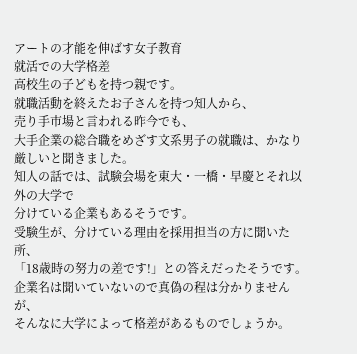アートの才能を伸ばす女子教育
就活での大学格差
高校生の子どもを持つ親です。
就職活動を終えたお子さんを持つ知人から、
売り手市場と言われる昨今でも、
大手企業の総合職をめざす文系男子の就職は、かなり厳しいと聞きました。
知人の話では、試験会場を東大・一橋・早慶とそれ以外の大学で
分けている企業もあるそうです。
受験生が、分けている理由を採用担当の方に聞いた所、
「18歳時の努力の差です!」との答えだったそうです。
企業名は聞いていないので真偽の程は分かりませんが、
そんなに大学によって格差があるものでしょうか。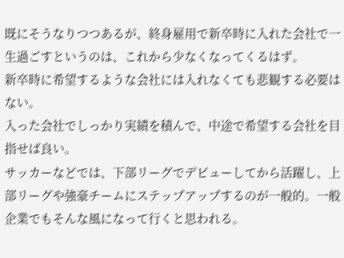既にそうなりつつあるが、終身雇用で新卒時に入れた会社で一生過ごすというのは、これから少なくなってくるはず。
新卒時に希望するような会社には入れなくても悲観する必要はない。
入った会社でしっかり実績を積んで、中途で希望する会社を目指せば良い。
サッカーなどでは、下部リーグでデビューしてから活躍し、上部リーグや強豪チームにステップアップするのが一般的。一般企業でもそんな風になって行くと思われる。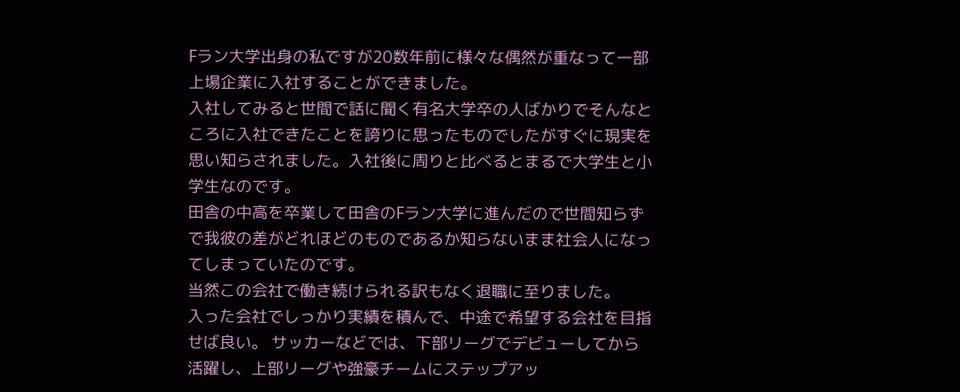Fラン大学出身の私ですが20数年前に様々な偶然が重なって一部上場企業に入社することができました。
入社してみると世間で話に聞く有名大学卒の人ばかりでそんなところに入社できたことを誇りに思ったものでしたがすぐに現実を思い知らされました。入社後に周りと比べるとまるで大学生と小学生なのです。
田舎の中高を卒業して田舎のFラン大学に進んだので世間知らずで我彼の差がどれほどのものであるか知らないまま社会人になってしまっていたのです。
当然この会社で働き続けられる訳もなく退職に至りました。
入った会社でしっかり実績を積んで、中途で希望する会社を目指せば良い。 サッカーなどでは、下部リーグでデビューしてから活躍し、上部リーグや強豪チームにステップアッ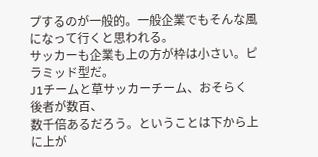プするのが一般的。一般企業でもそんな風になって行くと思われる。
サッカーも企業も上の方が枠は小さい。ピラミッド型だ。
J1チームと草サッカーチーム、おそらく後者が数百、
数千倍あるだろう。ということは下から上に上が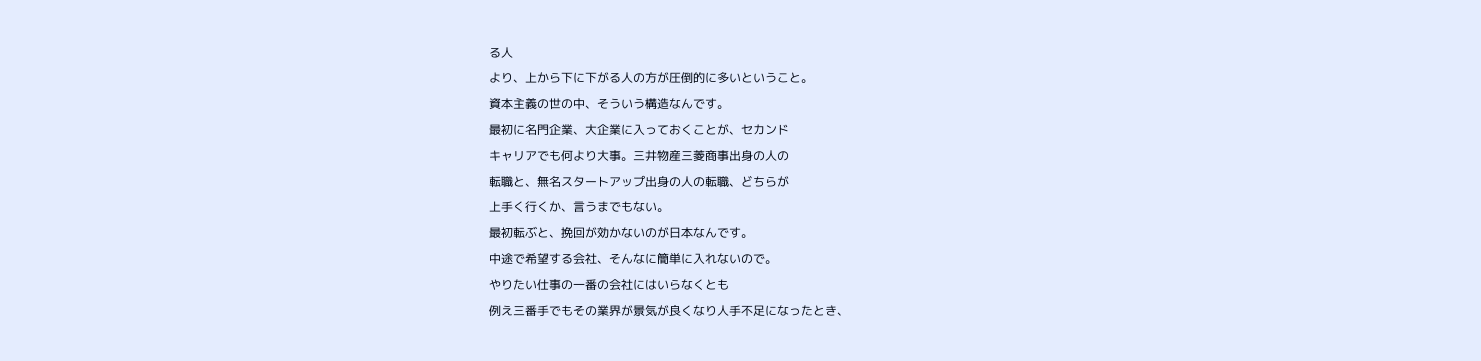る人
より、上から下に下がる人の方が圧倒的に多いということ。
資本主義の世の中、そういう構造なんです。
最初に名門企業、大企業に入っておくことが、セカンド
キャリアでも何より大事。三井物産三菱商事出身の人の
転職と、無名スタートアップ出身の人の転職、どちらが
上手く行くか、言うまでもない。
最初転ぶと、挽回が効かないのが日本なんです。
中途で希望する会社、そんなに簡単に入れないので。
やりたい仕事の一番の会社にはいらなくとも
例え三番手でもその業界が景気が良くなり人手不足になったとき、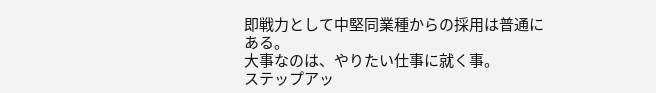即戦力として中堅同業種からの採用は普通にある。
大事なのは、やりたい仕事に就く事。
ステップアッ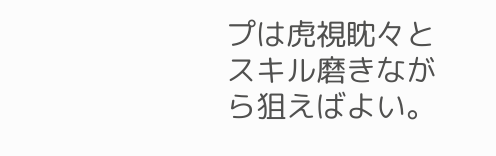プは虎視眈々とスキル磨きながら狙えばよい。